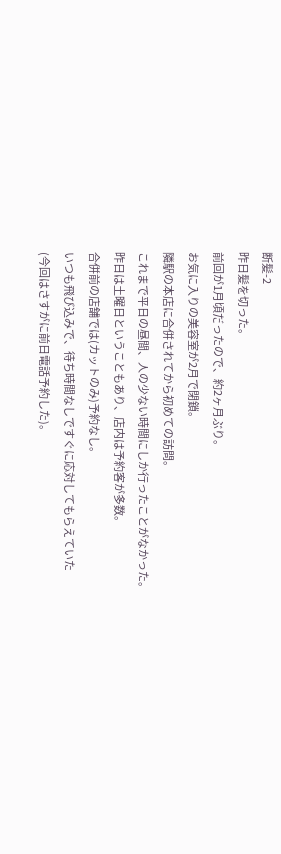断髪-2
昨日髪を切った。
前回が1月頃だったので、約2ヶ月ぶり。
お気に入りの美容室が2月で閉鎖。
隣駅の本店に合併されてから初めての訪問。
これまで平日の昼間、人の少ない時間にしか行ったことがなかった。
昨日は土曜日ということもあり、店内は予約客が多数。
合併前の店舗では(カットのみ)予約なし。
いつも飛び込みで、待ち時間なしですぐに応対してもらえていた
(今回はさすがに前日電話予約した)。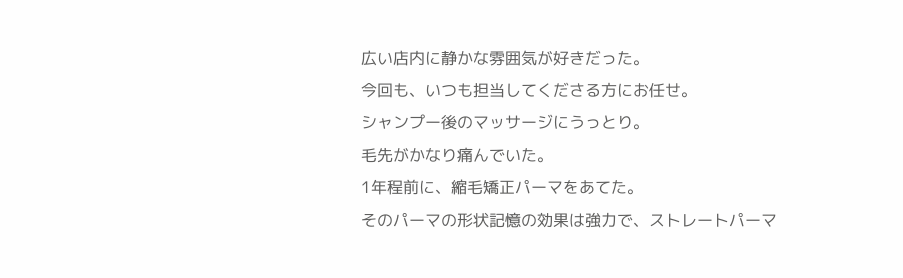広い店内に静かな雰囲気が好きだった。
今回も、いつも担当してくださる方にお任せ。
シャンプー後のマッサージにうっとり。
毛先がかなり痛んでいた。
1年程前に、縮毛矯正パーマをあてた。
そのパーマの形状記憶の効果は強力で、ストレートパーマ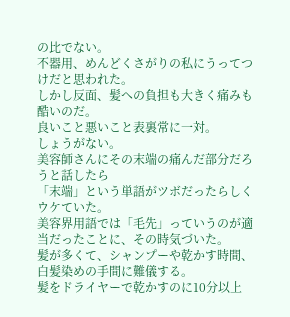の比でない。
不器用、めんどくさがりの私にうってつけだと思われた。
しかし反面、髪への負担も大きく痛みも酷いのだ。
良いこと悪いこと表裏常に一対。
しょうがない。
美容師さんにその末端の痛んだ部分だろうと話したら
「末端」という単語がツボだったらしくウケていた。
美容界用語では「毛先」っていうのが適当だったことに、その時気づいた。
髪が多くて、シャンプーや乾かす時間、白髪染めの手間に難儀する。
髪をドライヤーで乾かすのに10分以上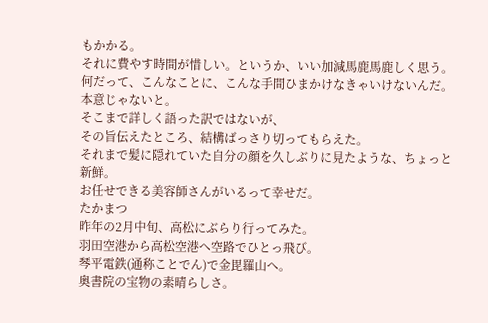もかかる。
それに費やす時間が惜しい。というか、いい加減馬鹿馬鹿しく思う。
何だって、こんなことに、こんな手間ひまかけなきゃいけないんだ。
本意じゃないと。
そこまで詳しく語った訳ではないが、
その旨伝えたところ、結構ばっさり切ってもらえた。
それまで髪に隠れていた自分の顔を久しぶりに見たような、ちょっと新鮮。
お任せできる美容師さんがいるって幸せだ。
たかまつ
昨年の2月中旬、高松にぶらり行ってみた。
羽田空港から高松空港へ空路でひとっ飛び。
琴平電鉄(通称ことでん)で金毘羅山へ。
奥書院の宝物の素晴らしさ。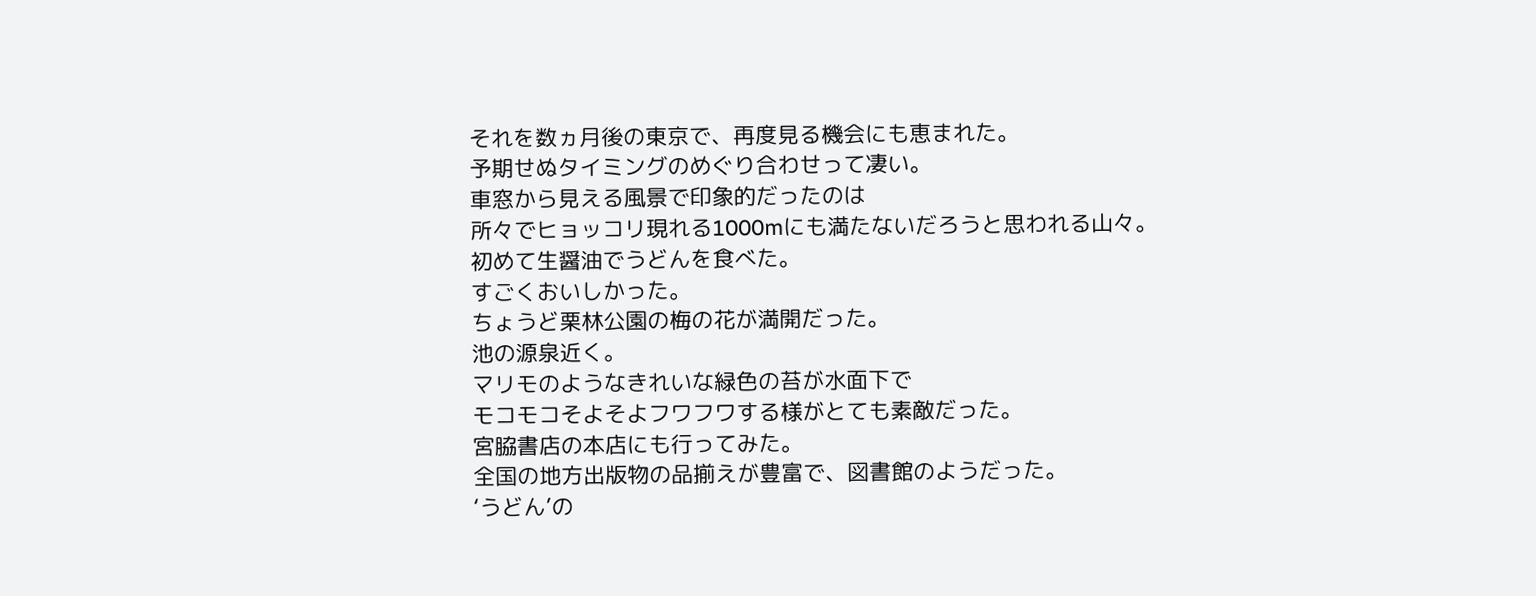それを数ヵ月後の東京で、再度見る機会にも恵まれた。
予期せぬタイミングのめぐり合わせって凄い。
車窓から見える風景で印象的だったのは
所々でヒョッコリ現れる1000mにも満たないだろうと思われる山々。
初めて生醤油でうどんを食べた。
すごくおいしかった。
ちょうど栗林公園の梅の花が満開だった。
池の源泉近く。
マリモのようなきれいな緑色の苔が水面下で
モコモコそよそよフワフワする様がとても素敵だった。
宮脇書店の本店にも行ってみた。
全国の地方出版物の品揃えが豊富で、図書館のようだった。
‘うどん’の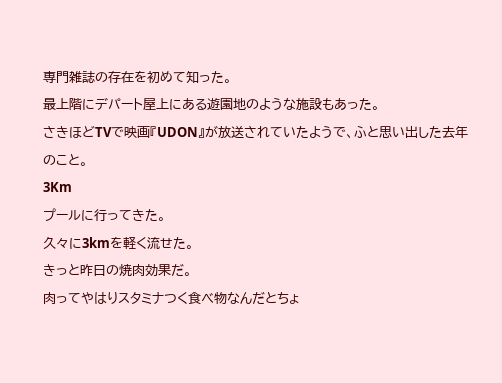専門雑誌の存在を初めて知った。
最上階にデパート屋上にある遊園地のような施設もあった。
さきほどTVで映画『UDON』が放送されていたようで、ふと思い出した去年のこと。
3Km
プールに行ってきた。
久々に3kmを軽く流せた。
きっと昨日の焼肉効果だ。
肉ってやはりスタミナつく食べ物なんだとちょ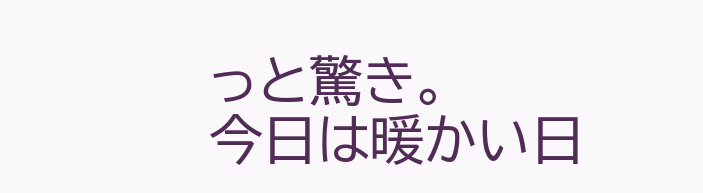っと驚き。
今日は暖かい日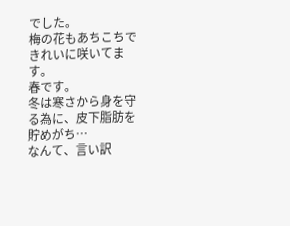でした。
梅の花もあちこちできれいに咲いてます。
春です。
冬は寒さから身を守る為に、皮下脂肪を貯めがち…
なんて、言い訳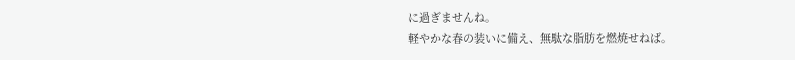に過ぎませんね。
軽やかな春の装いに備え、無駄な脂肪を燃焼せねば。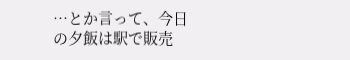…とか言って、今日の夕飯は駅で販売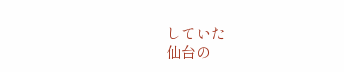していた
仙台の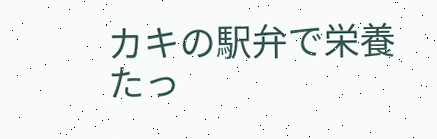カキの駅弁で栄養たっ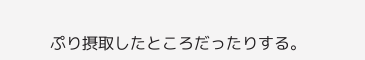ぷり摂取したところだったりする。